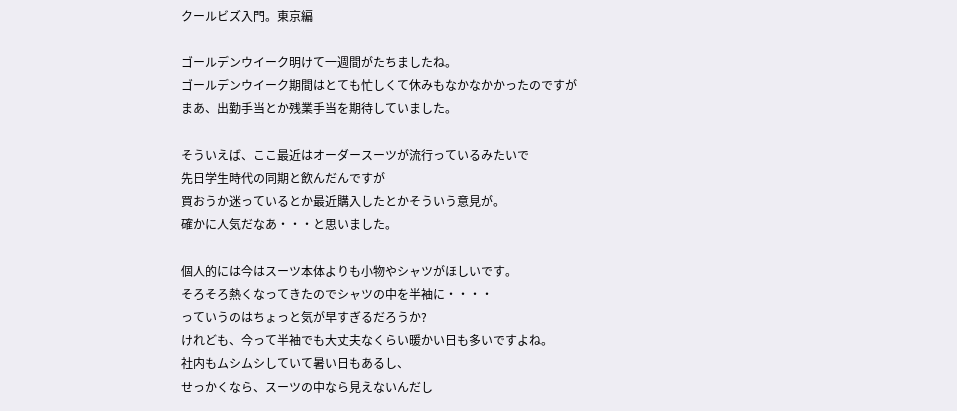クールビズ入門。東京編

ゴールデンウイーク明けて一週間がたちましたね。
ゴールデンウイーク期間はとても忙しくて休みもなかなかかったのですが
まあ、出勤手当とか残業手当を期待していました。

そういえば、ここ最近はオーダースーツが流行っているみたいで
先日学生時代の同期と飲んだんですが
買おうか迷っているとか最近購入したとかそういう意見が。
確かに人気だなあ・・・と思いました。

個人的には今はスーツ本体よりも小物やシャツがほしいです。
そろそろ熱くなってきたのでシャツの中を半袖に・・・・
っていうのはちょっと気が早すぎるだろうか?
けれども、今って半袖でも大丈夫なくらい暖かい日も多いですよね。
社内もムシムシしていて暑い日もあるし、
せっかくなら、スーツの中なら見えないんだし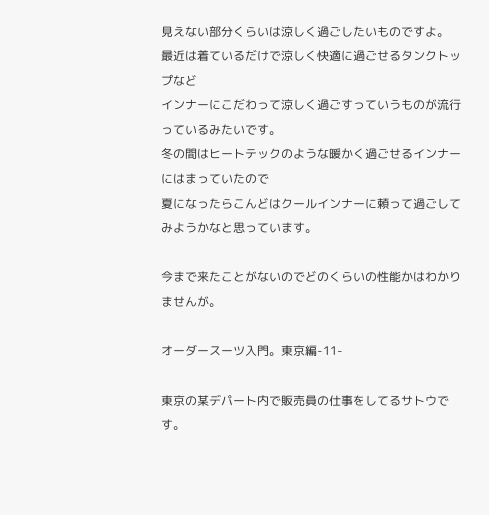見えない部分くらいは涼しく過ごしたいものですよ。
最近は着ているだけで涼しく快適に過ごせるタンクトップなど
インナーにこだわって涼しく過ごすっていうものが流行っているみたいです。
冬の間はヒートテックのような暖かく過ごせるインナーにはまっていたので
夏になったらこんどはクールインナーに頼って過ごしてみようかなと思っています。

今まで来たことがないのでどのくらいの性能かはわかりませんが。

オーダースーツ入門。東京編-11-

東京の某デパート内で販売員の仕事をしてるサトウです。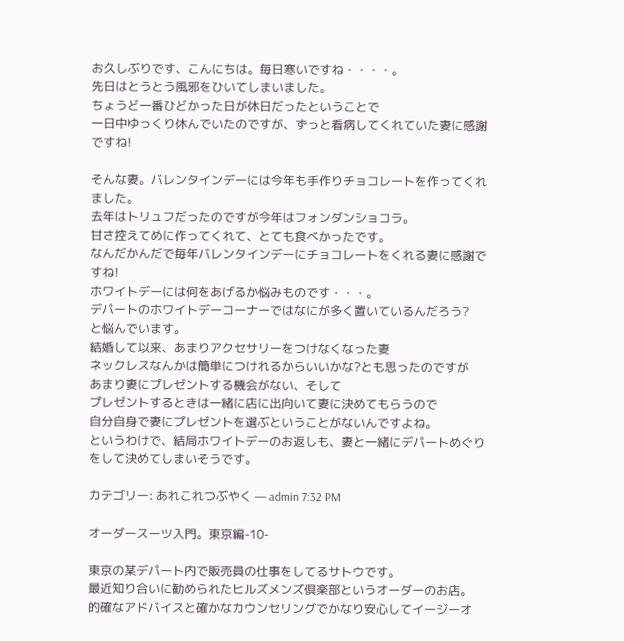お久しぶりです、こんにちは。毎日寒いですね・・・・。
先日はとうとう風邪をひいてしまいました。
ちょうど一番ひどかった日が休日だったということで
一日中ゆっくり休んでいたのですが、ずっと看病してくれていた妻に感謝ですね!

そんな妻。バレンタインデーには今年も手作りチョコレートを作ってくれました。
去年はトリュフだったのですが今年はフォンダンショコラ。
甘さ控えてめに作ってくれて、とても食べかったです。
なんだかんだで毎年バレンタインデーにチョコレートをくれる妻に感謝ですね!
ホワイトデーには何をあげるか悩みものです・・・。
デパートのホワイトデーコーナーではなにが多く置いているんだろう?
と悩んでいます。
結婚して以来、あまりアクセサリーをつけなくなった妻
ネックレスなんかは簡単につけれるからいいかな?とも思ったのですが
あまり妻にプレゼントする機会がない、そして
プレゼントするときは一緒に店に出向いて妻に決めてもらうので
自分自身で妻にプレゼントを選ぶということがないんですよね。
というわけで、結局ホワイトデーのお返しも、妻と一緒にデパートめぐりをして決めてしまいそうです。

カテゴリー: あれこれつぶやく — admin 7:32 PM

オーダースーツ入門。東京編-10-

東京の某デパート内で販売員の仕事をしてるサトウです。
最近知り合いに勧められたヒルズメンズ倶楽部というオーダーのお店。
的確なアドバイスと確かなカウンセリングでかなり安心してイージーオ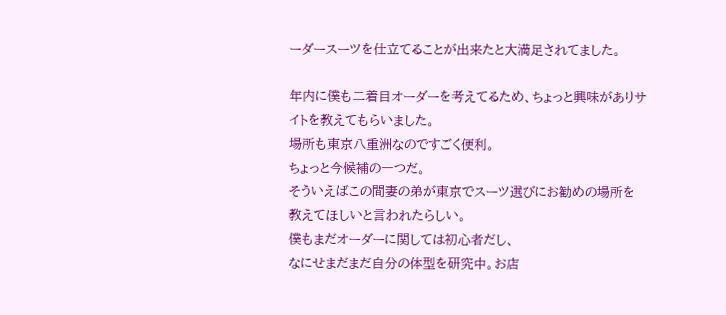ーダースーツを仕立てることが出来たと大満足されてました。

年内に僕も二着目オーダーを考えてるため、ちょっと興味がありサイトを教えてもらいました。
場所も東京八重洲なのですごく便利。
ちょっと今候補の一つだ。
そういえばこの間妻の弟が東京でスーツ選びにお勧めの場所を教えてほしいと言われたらしい。
僕もまだオーダーに関しては初心者だし、
なにせまだまだ自分の体型を研究中。お店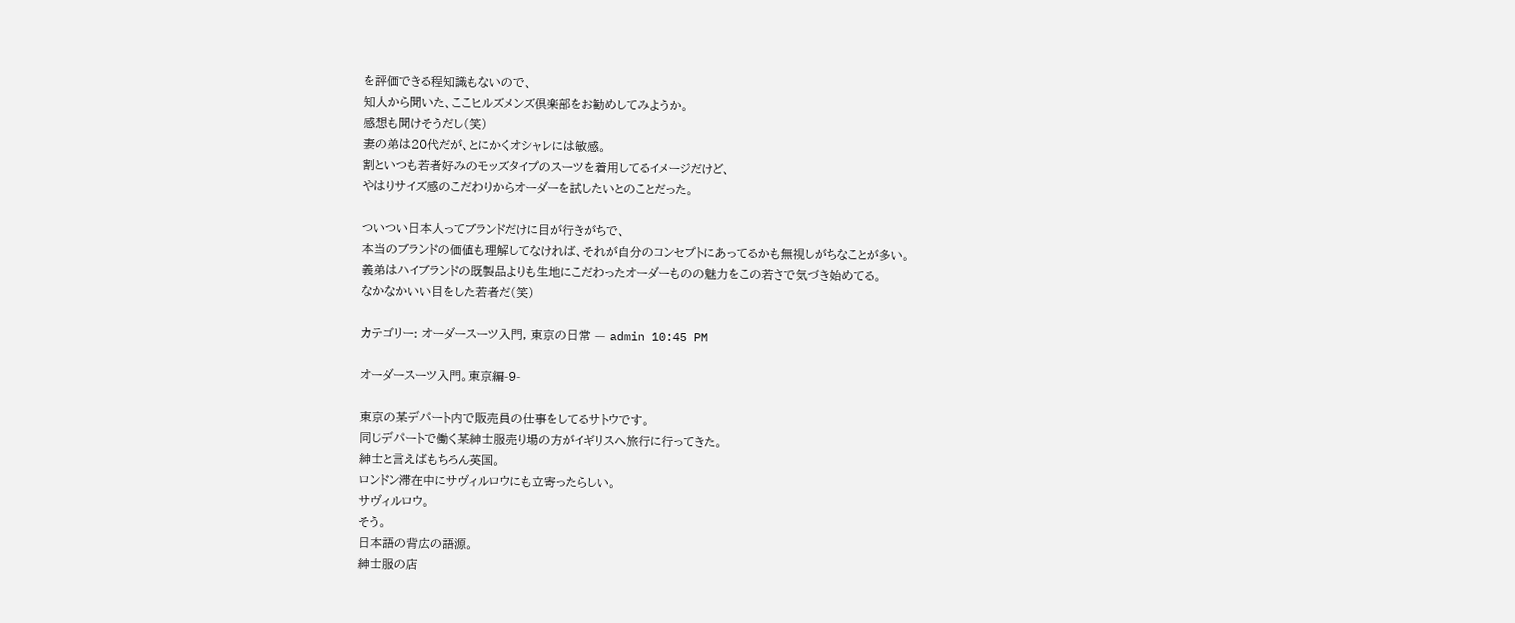を評価できる程知識もないので、
知人から聞いた、ここヒルズメンズ倶楽部をお勧めしてみようか。
感想も聞けそうだし(笑)
妻の弟は20代だが、とにかくオシャレには敏感。
割といつも若者好みのモッズタイプのスーツを着用してるイメージだけど、
やはりサイズ感のこだわりからオーダーを試したいとのことだった。

ついつい日本人ってブランドだけに目が行きがちで、
本当のブランドの価値も理解してなければ、それが自分のコンセプトにあってるかも無視しがちなことが多い。
義弟はハイブランドの既製品よりも生地にこだわったオーダーものの魅力をこの若さで気づき始めてる。
なかなかいい目をした若者だ(笑)

カテゴリー: オーダースーツ入門, 東京の日常 — admin 10:45 PM

オーダースーツ入門。東京編-9-

東京の某デパート内で販売員の仕事をしてるサトウです。
同じデパートで働く某紳士服売り場の方がイギリスへ旅行に行ってきた。
紳士と言えばもちろん英国。
ロンドン滞在中にサヴィルロウにも立寄ったらしい。
サヴィルロウ。
そう。
日本語の背広の語源。
紳士服の店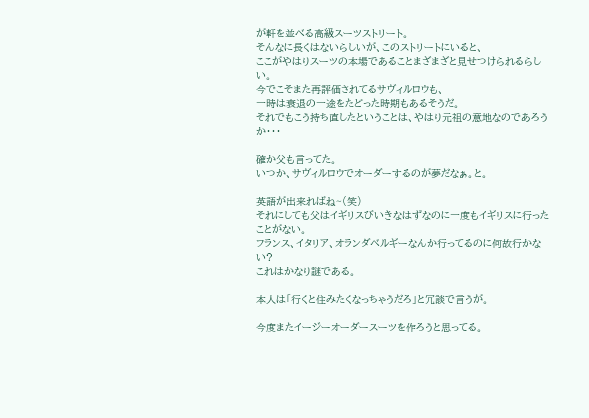が軒を並べる高級スーツストリート。
そんなに長くはないらしいが、このストリートにいると、
ここがやはりスーツの本場であることまざまざと見せつけられるらしい。
今でこそまた再評価されてるサヴィルロウも、
一時は衰退の一途をたどった時期もあるそうだ。
それでもこう持ち直したということは、やはり元祖の意地なのであろうか・・・

確か父も言ってた。
いつか、サヴィルロウでオーダーするのが夢だなぁ。と。

英語が出来ればね~(笑)
それにしても父はイギリスびいきなはずなのに一度もイギリスに行ったことがない。
フランス、イタリア、オランダベルギーなんか行ってるのに何故行かない?
これはかなり謎である。

本人は「行くと住みたくなっちゃうだろ」と冗談で言うが。

今度またイージーオーダースーツを作ろうと思ってる。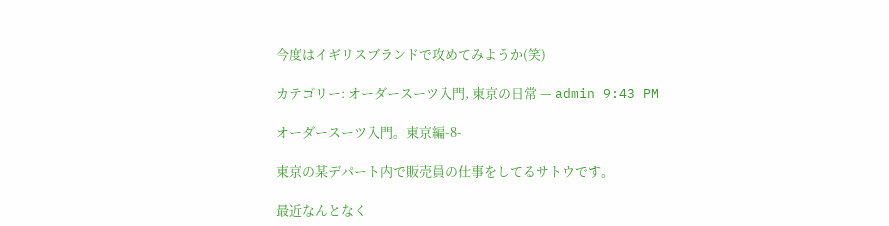今度はイギリスブランドで攻めてみようか(笑)

カテゴリー: オーダースーツ入門, 東京の日常 — admin 9:43 PM

オーダースーツ入門。東京編-8-

東京の某デパート内で販売員の仕事をしてるサトウです。

最近なんとなく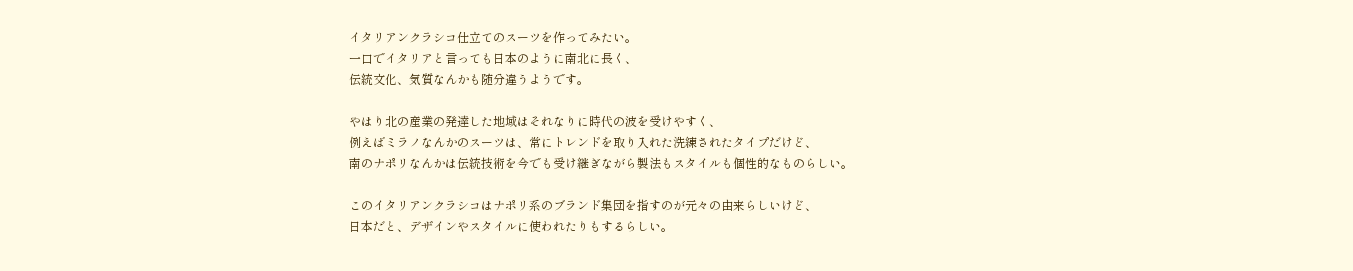イタリアンクラシコ仕立てのスーツを作ってみたい。
一口でイタリアと言っても日本のように南北に長く、
伝統文化、気質なんかも随分違うようです。

やはり北の産業の発達した地域はそれなりに時代の波を受けやすく、
例えばミラノなんかのスーツは、常にトレンドを取り入れた洗練されたタイプだけど、
南のナポリなんかは伝統技術を今でも受け継ぎながら製法もスタイルも個性的なものらしい。

このイタリアンクラシコはナポリ系のブランド集団を指すのが元々の由来らしいけど、
日本だと、デザインやスタイルに使われたりもするらしい。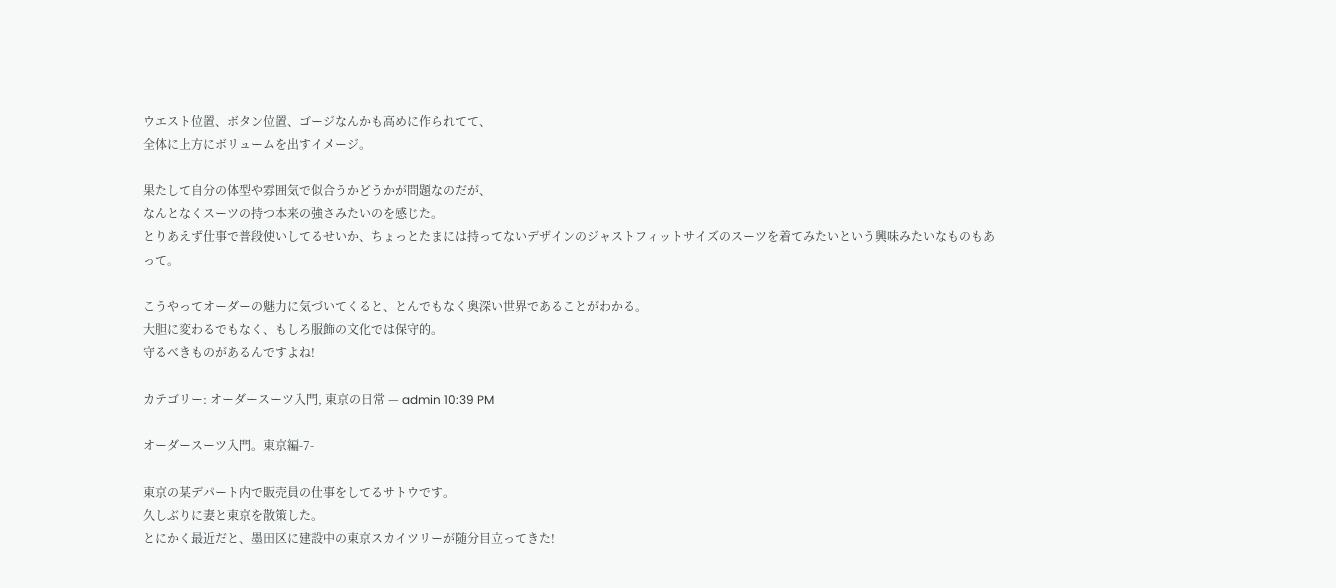ウエスト位置、ボタン位置、ゴージなんかも高めに作られてて、
全体に上方にボリュームを出すイメージ。

果たして自分の体型や雰囲気で似合うかどうかが問題なのだが、
なんとなくスーツの持つ本来の強さみたいのを感じた。
とりあえず仕事で普段使いしてるせいか、ちょっとたまには持ってないデザインのジャストフィットサイズのスーツを着てみたいという興味みたいなものもあって。

こうやってオーダーの魅力に気づいてくると、とんでもなく奥深い世界であることがわかる。
大胆に変わるでもなく、もしろ服飾の文化では保守的。
守るべきものがあるんですよね!

カテゴリー: オーダースーツ入門, 東京の日常 — admin 10:39 PM

オーダースーツ入門。東京編-7-

東京の某デパート内で販売員の仕事をしてるサトウです。
久しぶりに妻と東京を散策した。
とにかく最近だと、墨田区に建設中の東京スカイツリーが随分目立ってきた!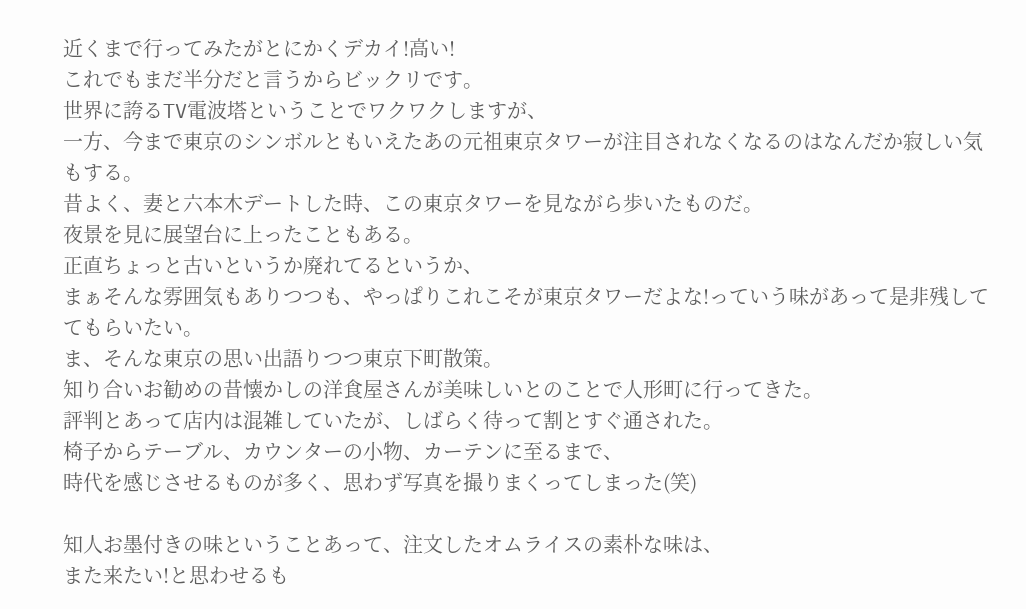近くまで行ってみたがとにかくデカイ!高い!
これでもまだ半分だと言うからビックリです。
世界に誇るTV電波塔ということでワクワクしますが、
一方、今まで東京のシンボルともいえたあの元祖東京タワーが注目されなくなるのはなんだか寂しい気もする。
昔よく、妻と六本木デートした時、この東京タワーを見ながら歩いたものだ。
夜景を見に展望台に上ったこともある。
正直ちょっと古いというか廃れてるというか、
まぁそんな雰囲気もありつつも、やっぱりこれこそが東京タワーだよな!っていう味があって是非残しててもらいたい。
ま、そんな東京の思い出語りつつ東京下町散策。
知り合いお勧めの昔懐かしの洋食屋さんが美味しいとのことで人形町に行ってきた。
評判とあって店内は混雑していたが、しばらく待って割とすぐ通された。
椅子からテーブル、カウンターの小物、カーテンに至るまで、
時代を感じさせるものが多く、思わず写真を撮りまくってしまった(笑)

知人お墨付きの味ということあって、注文したオムライスの素朴な味は、
また来たい!と思わせるも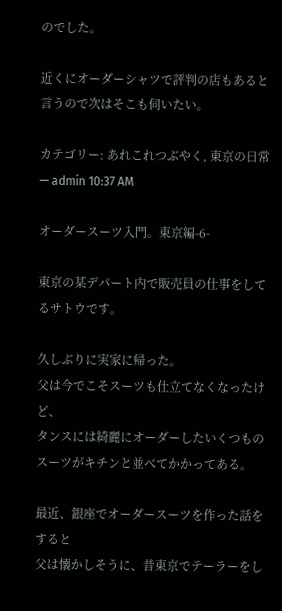のでした。

近くにオーダーシャツで評判の店もあると言うので次はそこも伺いたい。

カテゴリー: あれこれつぶやく, 東京の日常 — admin 10:37 AM

オーダースーツ入門。東京編-6-

東京の某デパート内で販売員の仕事をしてるサトウです。

久しぶりに実家に帰った。
父は今でこそスーツも仕立てなくなったけど、
タンスには綺麗にオーダーしたいくつものスーツがキチンと並べてかかってある。

最近、銀座でオーダースーツを作った話をすると
父は懐かしそうに、昔東京でテーラーをし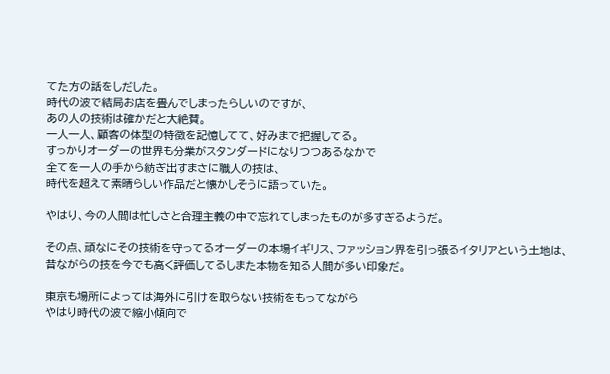てた方の話をしだした。
時代の波で結局お店を畳んでしまったらしいのですが、
あの人の技術は確かだと大絶賛。
一人一人、顧客の体型の特徴を記憶してて、好みまで把握してる。
すっかりオーダーの世界も分業がスタンダードになりつつあるなかで
全てを一人の手から紡ぎ出すまさに職人の技は、
時代を超えて素晴らしい作品だと懐かしそうに語っていた。

やはり、今の人間は忙しさと合理主義の中で忘れてしまったものが多すぎるようだ。

その点、頑なにその技術を守ってるオーダーの本場イギリス、ファッション界を引っ張るイタリアという土地は、
昔ながらの技を今でも高く評価してるしまた本物を知る人間が多い印象だ。

東京も場所によっては海外に引けを取らない技術をもってながら
やはり時代の波で縮小傾向で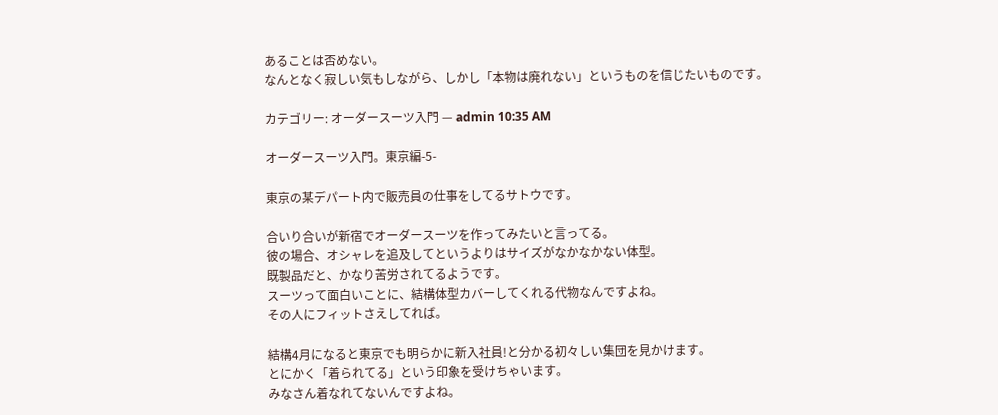あることは否めない。
なんとなく寂しい気もしながら、しかし「本物は廃れない」というものを信じたいものです。

カテゴリー: オーダースーツ入門 — admin 10:35 AM

オーダースーツ入門。東京編-5-

東京の某デパート内で販売員の仕事をしてるサトウです。

合いり合いが新宿でオーダースーツを作ってみたいと言ってる。
彼の場合、オシャレを追及してというよりはサイズがなかなかない体型。
既製品だと、かなり苦労されてるようです。
スーツって面白いことに、結構体型カバーしてくれる代物なんですよね。
その人にフィットさえしてれば。

結構4月になると東京でも明らかに新入社員!と分かる初々しい集団を見かけます。
とにかく「着られてる」という印象を受けちゃいます。
みなさん着なれてないんですよね。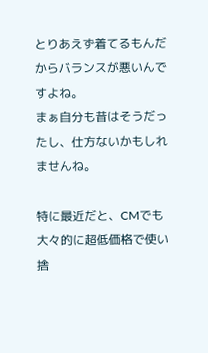とりあえず着てるもんだからバランスが悪いんですよね。
まぁ自分も昔はそうだったし、仕方ないかもしれませんね。

特に最近だと、CMでも大々的に超低価格で使い捨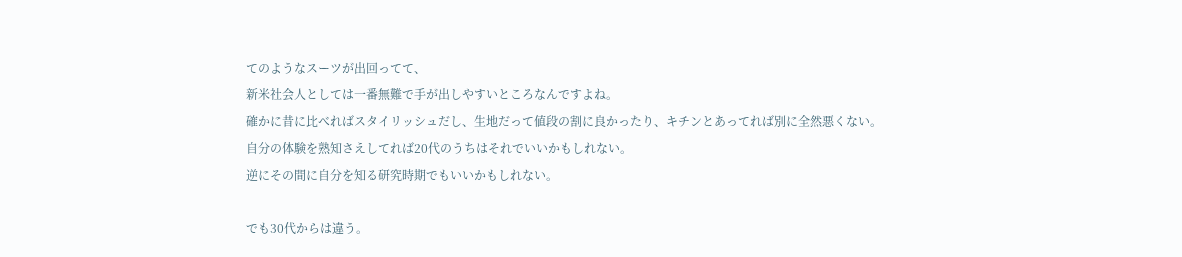てのようなスーツが出回ってて、
新米社会人としては一番無難で手が出しやすいところなんですよね。
確かに昔に比べればスタイリッシュだし、生地だって値段の割に良かったり、キチンとあってれば別に全然悪くない。
自分の体験を熟知さえしてれば20代のうちはそれでいいかもしれない。
逆にその間に自分を知る研究時期でもいいかもしれない。

でも30代からは違う。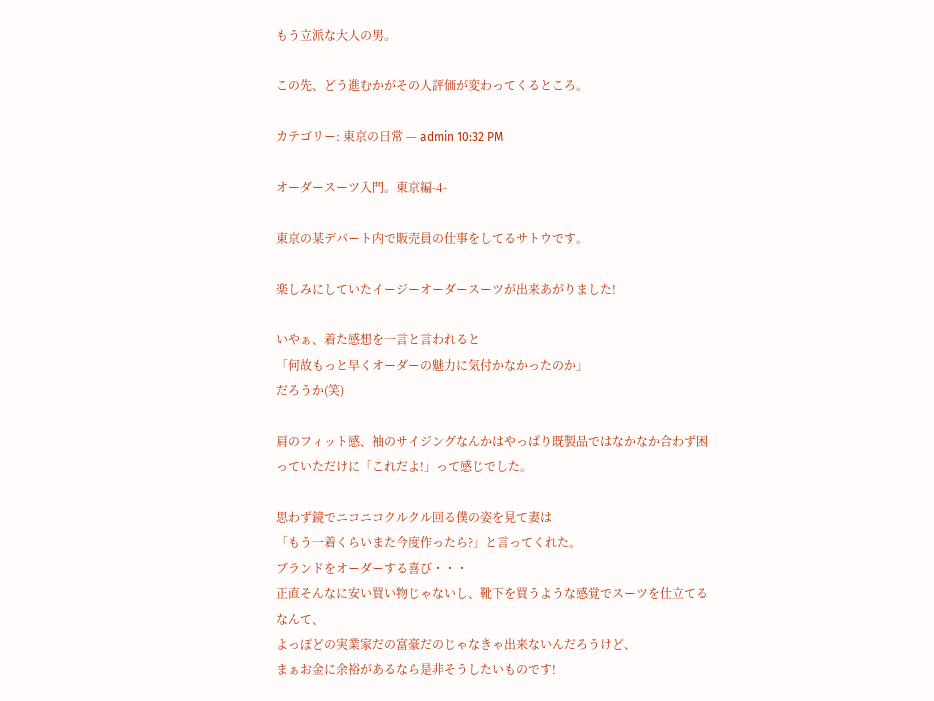もう立派な大人の男。

この先、どう進むかがその人評価が変わってくるところ。

カテゴリー: 東京の日常 — admin 10:32 PM

オーダースーツ入門。東京編-4-

東京の某デパート内で販売員の仕事をしてるサトウです。

楽しみにしていたイージーオーダースーツが出来あがりました!

いやぁ、着た感想を一言と言われると
「何故もっと早くオーダーの魅力に気付かなかったのか」
だろうか(笑)

肩のフィット感、袖のサイジングなんかはやっぱり既製品ではなかなか合わず困っていただけに「これだよ!」って感じでした。

思わず鏡でニコニコクルクル回る僕の姿を見て妻は
「もう一着くらいまた今度作ったら?」と言ってくれた。
ブランドをオーダーする喜び・・・
正直そんなに安い買い物じゃないし、靴下を買うような感覚でスーツを仕立てるなんて、
よっぽどの実業家だの富豪だのじゃなきゃ出来ないんだろうけど、
まぁお金に余裕があるなら是非そうしたいものです!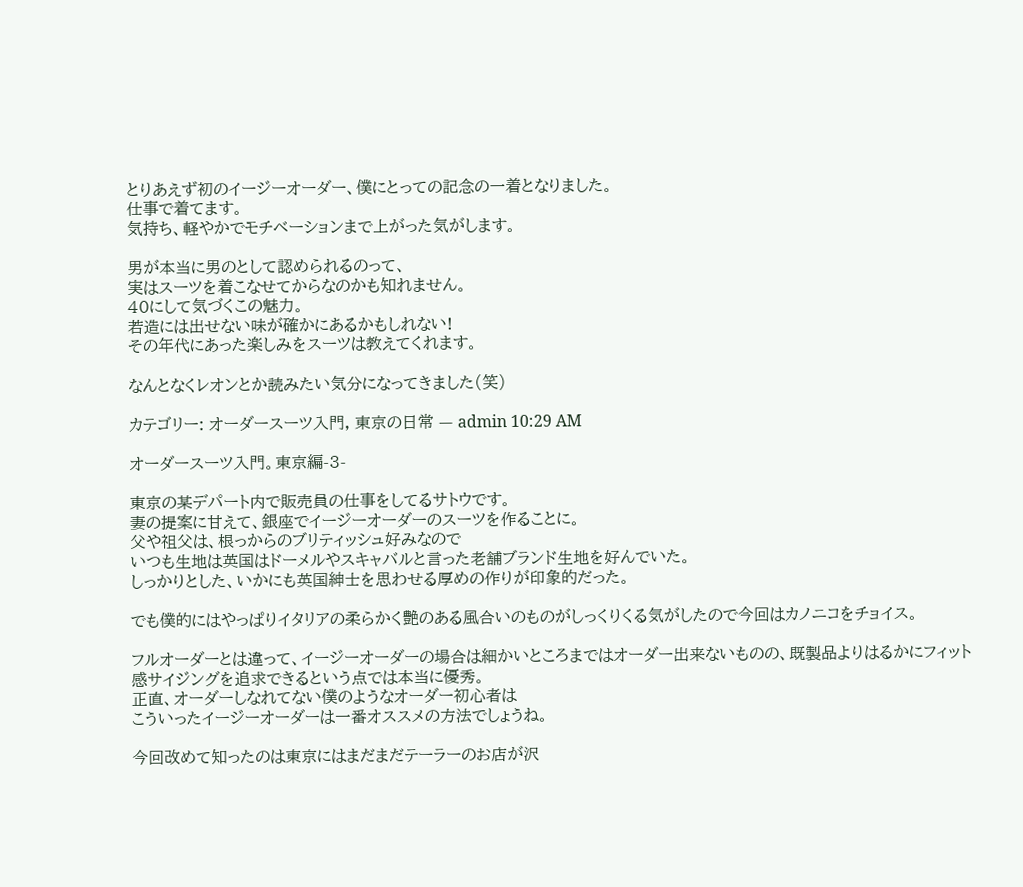とりあえず初のイージーオーダー、僕にとっての記念の一着となりました。
仕事で着てます。
気持ち、軽やかでモチベーションまで上がった気がします。

男が本当に男のとして認められるのって、
実はスーツを着こなせてからなのかも知れません。
40にして気づくこの魅力。
若造には出せない味が確かにあるかもしれない!
その年代にあった楽しみをスーツは教えてくれます。

なんとなくレオンとか読みたい気分になってきました(笑)

カテゴリー: オーダースーツ入門, 東京の日常 — admin 10:29 AM

オーダースーツ入門。東京編-3-

東京の某デパート内で販売員の仕事をしてるサトウです。
妻の提案に甘えて、銀座でイージーオーダーのスーツを作ることに。
父や祖父は、根っからのブリティッシュ好みなので
いつも生地は英国はドーメルやスキャバルと言った老舗ブランド生地を好んでいた。
しっかりとした、いかにも英国紳士を思わせる厚めの作りが印象的だった。

でも僕的にはやっぱりイタリアの柔らかく艶のある風合いのものがしっくりくる気がしたので今回はカノニコをチョイス。

フルオーダーとは違って、イージーオーダーの場合は細かいところまではオーダー出来ないものの、既製品よりはるかにフィット感サイジングを追求できるという点では本当に優秀。
正直、オーダーしなれてない僕のようなオーダー初心者は
こういったイージーオーダーは一番オススメの方法でしょうね。

今回改めて知ったのは東京にはまだまだテーラーのお店が沢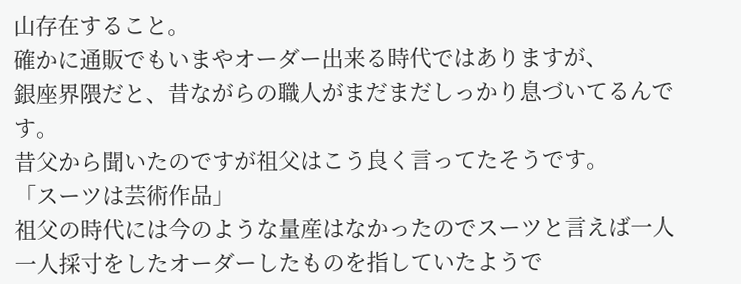山存在すること。
確かに通販でもいまやオーダー出来る時代ではありますが、
銀座界隈だと、昔ながらの職人がまだまだしっかり息づいてるんです。
昔父から聞いたのですが祖父はこう良く言ってたそうです。
「スーツは芸術作品」
祖父の時代には今のような量産はなかったのでスーツと言えば一人一人採寸をしたオーダーしたものを指していたようで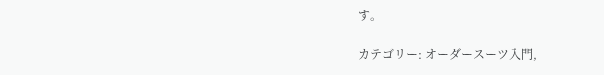す。

カテゴリー: オーダースーツ入門,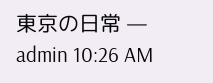東京の日常 — admin 10:26 AM